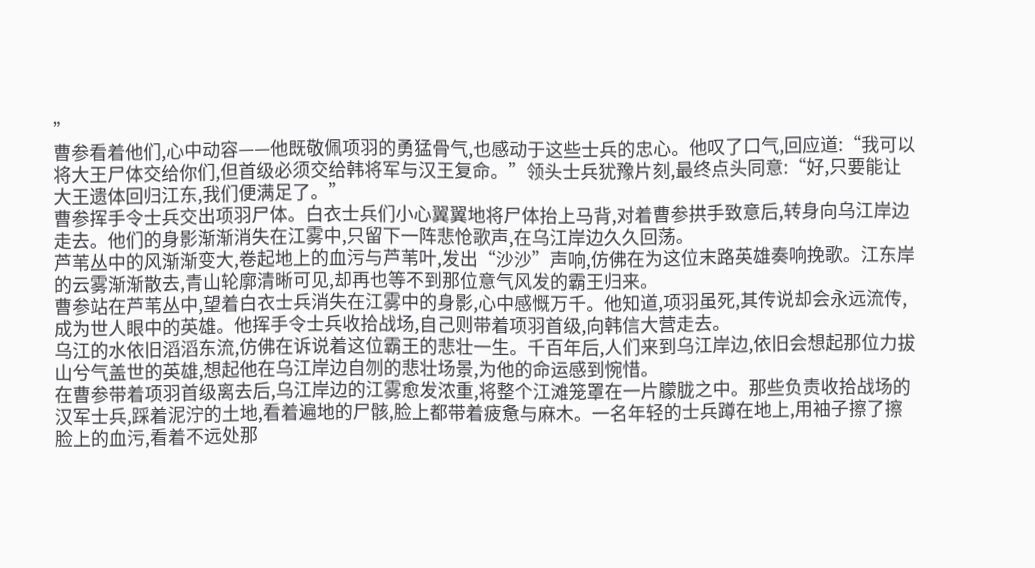”
曹参看着他们,心中动容——他既敬佩项羽的勇猛骨气,也感动于这些士兵的忠心。他叹了口气,回应道:“我可以将大王尸体交给你们,但首级必须交给韩将军与汉王复命。”领头士兵犹豫片刻,最终点头同意:“好,只要能让大王遗体回归江东,我们便满足了。”
曹参挥手令士兵交出项羽尸体。白衣士兵们小心翼翼地将尸体抬上马背,对着曹参拱手致意后,转身向乌江岸边走去。他们的身影渐渐消失在江雾中,只留下一阵悲怆歌声,在乌江岸边久久回荡。
芦苇丛中的风渐渐变大,卷起地上的血污与芦苇叶,发出“沙沙”声响,仿佛在为这位末路英雄奏响挽歌。江东岸的云雾渐渐散去,青山轮廓清晰可见,却再也等不到那位意气风发的霸王归来。
曹参站在芦苇丛中,望着白衣士兵消失在江雾中的身影,心中感慨万千。他知道,项羽虽死,其传说却会永远流传,成为世人眼中的英雄。他挥手令士兵收拾战场,自己则带着项羽首级,向韩信大营走去。
乌江的水依旧滔滔东流,仿佛在诉说着这位霸王的悲壮一生。千百年后,人们来到乌江岸边,依旧会想起那位力拔山兮气盖世的英雄,想起他在乌江岸边自刎的悲壮场景,为他的命运感到惋惜。
在曹参带着项羽首级离去后,乌江岸边的江雾愈发浓重,将整个江滩笼罩在一片朦胧之中。那些负责收拾战场的汉军士兵,踩着泥泞的土地,看着遍地的尸骸,脸上都带着疲惫与麻木。一名年轻的士兵蹲在地上,用袖子擦了擦脸上的血污,看着不远处那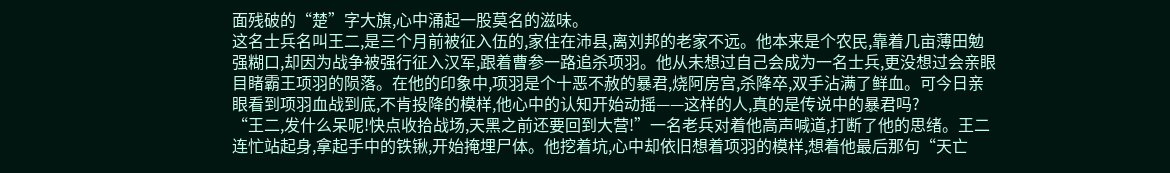面残破的“楚”字大旗,心中涌起一股莫名的滋味。
这名士兵名叫王二,是三个月前被征入伍的,家住在沛县,离刘邦的老家不远。他本来是个农民,靠着几亩薄田勉强糊口,却因为战争被强行征入汉军,跟着曹参一路追杀项羽。他从未想过自己会成为一名士兵,更没想过会亲眼目睹霸王项羽的陨落。在他的印象中,项羽是个十恶不赦的暴君,烧阿房宫,杀降卒,双手沾满了鲜血。可今日亲眼看到项羽血战到底,不肯投降的模样,他心中的认知开始动摇——这样的人,真的是传说中的暴君吗?
“王二,发什么呆呢!快点收拾战场,天黑之前还要回到大营!”一名老兵对着他高声喊道,打断了他的思绪。王二连忙站起身,拿起手中的铁锹,开始掩埋尸体。他挖着坑,心中却依旧想着项羽的模样,想着他最后那句“天亡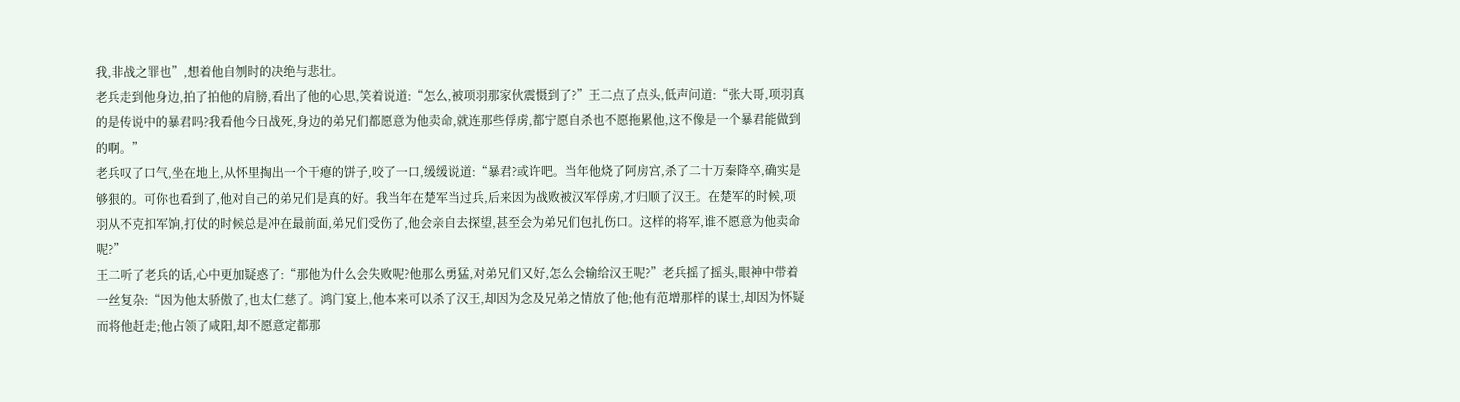我,非战之罪也”,想着他自刎时的决绝与悲壮。
老兵走到他身边,拍了拍他的肩膀,看出了他的心思,笑着说道:“怎么,被项羽那家伙震慑到了?”王二点了点头,低声问道:“张大哥,项羽真的是传说中的暴君吗?我看他今日战死,身边的弟兄们都愿意为他卖命,就连那些俘虏,都宁愿自杀也不愿拖累他,这不像是一个暴君能做到的啊。”
老兵叹了口气,坐在地上,从怀里掏出一个干瘪的饼子,咬了一口,缓缓说道:“暴君?或许吧。当年他烧了阿房宫,杀了二十万秦降卒,确实是够狠的。可你也看到了,他对自己的弟兄们是真的好。我当年在楚军当过兵,后来因为战败被汉军俘虏,才归顺了汉王。在楚军的时候,项羽从不克扣军饷,打仗的时候总是冲在最前面,弟兄们受伤了,他会亲自去探望,甚至会为弟兄们包扎伤口。这样的将军,谁不愿意为他卖命呢?”
王二听了老兵的话,心中更加疑惑了:“那他为什么会失败呢?他那么勇猛,对弟兄们又好,怎么会输给汉王呢?”老兵摇了摇头,眼神中带着一丝复杂:“因为他太骄傲了,也太仁慈了。鸿门宴上,他本来可以杀了汉王,却因为念及兄弟之情放了他;他有范增那样的谋士,却因为怀疑而将他赶走;他占领了咸阳,却不愿意定都那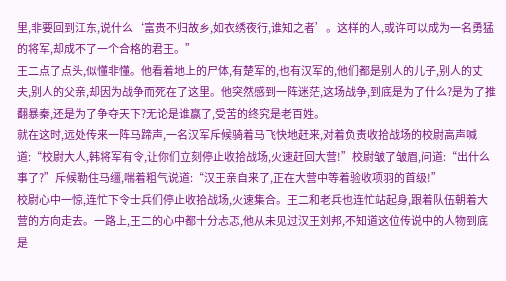里,非要回到江东,说什么‘富贵不归故乡,如衣绣夜行,谁知之者’。这样的人,或许可以成为一名勇猛的将军,却成不了一个合格的君王。”
王二点了点头,似懂非懂。他看着地上的尸体,有楚军的,也有汉军的,他们都是别人的儿子,别人的丈夫,别人的父亲,却因为战争而死在了这里。他突然感到一阵迷茫,这场战争,到底是为了什么?是为了推翻暴秦,还是为了争夺天下?无论是谁赢了,受苦的终究是老百姓。
就在这时,远处传来一阵马蹄声,一名汉军斥候骑着马飞快地赶来,对着负责收拾战场的校尉高声喊道:“校尉大人,韩将军有令,让你们立刻停止收拾战场,火速赶回大营!”校尉皱了皱眉,问道:“出什么事了?”斥候勒住马缰,喘着粗气说道:“汉王亲自来了,正在大营中等着验收项羽的首级!”
校尉心中一惊,连忙下令士兵们停止收拾战场,火速集合。王二和老兵也连忙站起身,跟着队伍朝着大营的方向走去。一路上,王二的心中都十分忐忑,他从未见过汉王刘邦,不知道这位传说中的人物到底是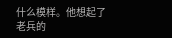什么模样。他想起了老兵的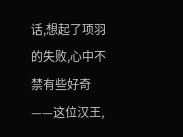话,想起了项羽的失败,心中不禁有些好奇——这位汉王,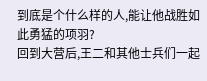到底是个什么样的人,能让他战胜如此勇猛的项羽?
回到大营后,王二和其他士兵们一起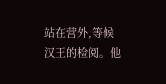站在营外,等候汉王的检阅。他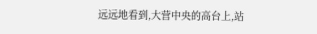远远地看到,大营中央的高台上,站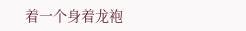着一个身着龙袍